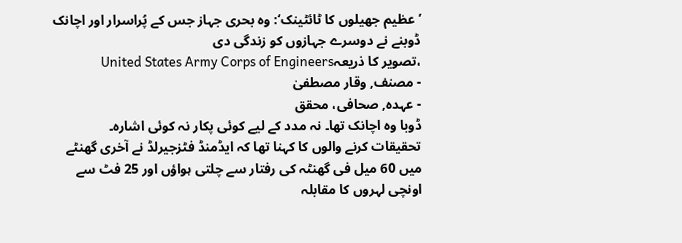’عظیم جھیلوں کا ٹائٹینک‘: وہ بحری جہاز جس کے پُراسرار اور اچانک ڈوبنے نے دوسرے جہازوں کو زندگی دی
،تصویر کا ذریعہUnited States Army Corps of Engineers
- مصنف, وقار مصطفیٰ
- عہدہ, صحافی، محقق
ڈوبا وہ اچانک تھا۔ نہ مدد کے لیے کوئی پکار نہ کوئی اشارہ۔
تحقیقات کرنے والوں کا کہنا تھا کہ ایڈمنڈ فٹزجیرلڈ نے آخری گھنٹے میں 60 میل فی گھنٹہ کی رفتار سے چلتی ہواؤں اور 25 فٹ سے اونچی لہروں کا مقابلہ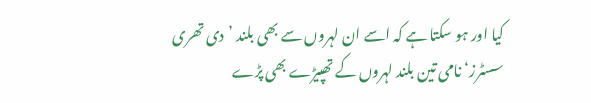کیا اور ہو سکتا ہے کہ اسے ان لہروں سے بھی بلند ’دی تھری سسٹرز‘ نامی تین بلند لہروں کے تھپیڑے بھی پڑے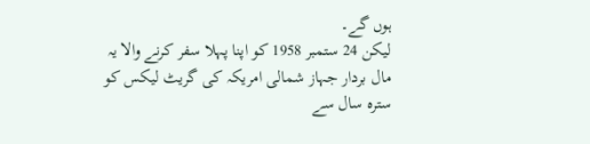ہوں گے۔
لیکن 24 ستمبر 1958 کو اپنا پہلا سفر کرنے والا یہ مال بردار جہاز شمالی امریکہ کی گریٹ لیکس کو سترہ سال سے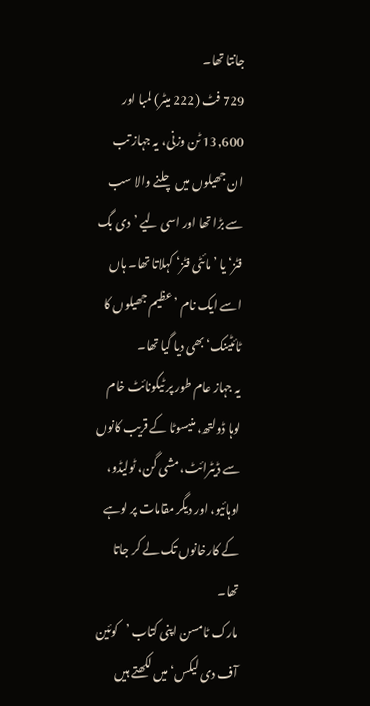جانتا تھا۔
729 فٹ (222 میٹر) لمبا اور 13,600 ٹن وزنی، یہ جہاز تب ان جھیلوں میں چلنے والا سب سے بڑا تھا اور اسی لیے ’دی بگ فٹز‘ یا ’مائٹی فٹز‘ کہلاتا تھا۔ ہاں اسے ایک نام ’عظیم جھیلوں کا ٹائٹینک‘ بھی دیا گیا تھا۔
یہ جہاز عام طور پر ٹیکونائٹ خام لوہا ڈولتھ، منیسوٹا کے قریب کانوں سے ڈیٹرائٹ، مشی گن، ٹولیڈو، اوہائیو، اور دیگر مقامات پر لوہے کے کارخانوں تک لے کر جاتا تھا۔
مارک ٹامسن اپنی کتاب ’کوئین آف دی لیکس‘ میں لکھتے ہیں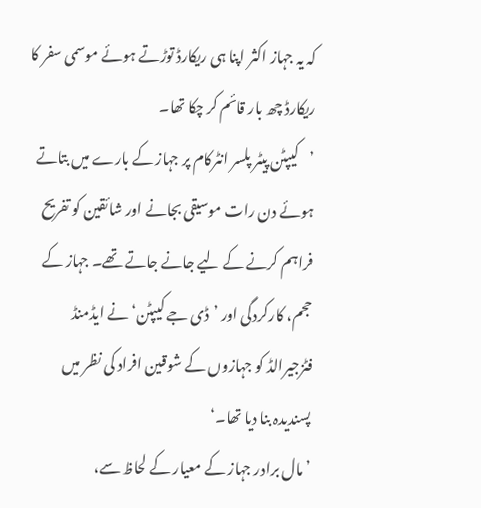کہ یہ جہاز اکثر اپنا ہی ریکارڈ توڑتے ہوئے موسمی سفر کا ریکارڈ چھ بار قائم کر چکا تھا۔
’کیپٹن پیٹر پلسر انٹرکام پر جہاز کے بارے میں بتاتے ہوئے دن رات موسیقی بجانے اور شائقین کو تفریح فراہم کرنے کے لیے جانے جاتے تھے۔ جہاز کے حجم، کارکردگی اور ’ڈی جے کیپٹن‘ نے ایڈمنڈ فٹزجیرالڈ کو جہازوں کے شوقین افراد کی نظر میں پسندیدہ بنا دیا تھا۔‘
’مال برادر جہاز کے معیار کے لحاظ سے،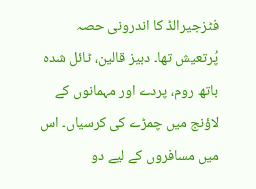فٹزجیرالڈ کا اندرونی حصہ پُرتعیش تھا۔ دبیز قالین، ٹائل شدہ باتھ روم، پردے اور مہمانوں کے لاؤنج میں چمڑے کی کرسیاں۔ اس میں مسافروں کے لیے دو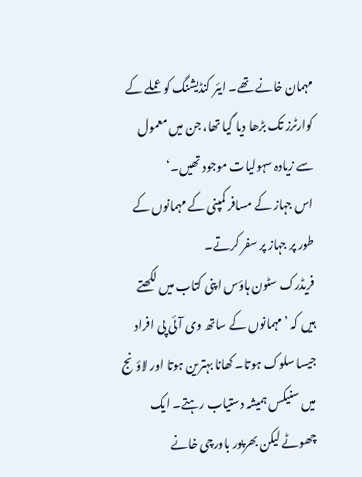مہمان خانے تھے۔ ایئر کنڈیشنگ کو عملے کے کوارٹرز تک بڑھا دیا گیا تھا، جن میں معمول سے زیادہ سہولیات موجود تھیں۔‘
اس جہاز کے مسافر کمپنی کے مہمانوں کے طور پر جہاز پر سفر کرتے۔
فریڈرک سٹون ہاؤس اپنی کتاب میں لکھتے ہیں کہ ’مہمانوں کے ساتھ وی آئی پی افراد جیسا سلوک ہوتا۔ کھانا بہترین ہوتا اور لاؤنج میں سنیکس ہمیشہ دستیاب رہتے۔ ایک چھوٹے لیکن بھرپور باورچی خانے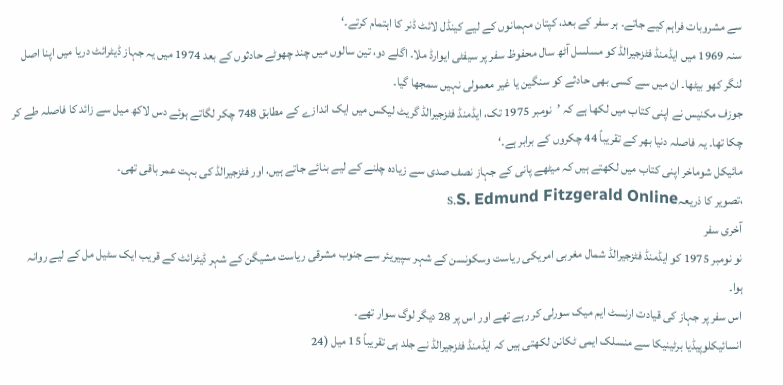سے مشروبات فراہم کیے جاتے۔ ہر سفر کے بعد، کپتان مہمانوں کے لیے کینڈل لائٹ ڈنر کا اہتمام کرتے۔‘
سنہ 1969 میں ایڈمنڈ فٹزجیرالڈ کو مسلسل آٹھ سال محفوظ سفر پر سیفٹی ایوارڈ ملا۔ اگلے دو، تین سالوں میں چند چھوٹے حادثوں کے بعد 1974 میں یہ جہاز ڈیٹرائٹ دریا میں اپنا اصل لنگر کھو بیٹھا۔ ان میں سے کسی بھی حادثے کو سنگین یا غیر معمولی نہیں سمجھا گیا۔
جوزف مکنیس نے اپنی کتاب میں لکھا ہے کہ ’نومبر 1975 تک، ایڈمنڈ فٹزجیرالڈ گریٹ لیکس میں ایک اندازے کے مطابق 748 چکر لگاتے ہوئے دس لاکھ میل سے زائد کا فاصلہ طے کر چکا تھا۔ یہ فاصلہ دنیا بھر کے تقریباً 44 چکروں کے برابر ہے۔‘
مائیکل شوماخر اپنی کتاب میں لکھتے ہیں کہ میٹھے پانی کے جہاز نصف صدی سے زیادہ چلنے کے لیے بنائے جاتے ہیں، اور فٹزجیرالڈ کی بہت عمر باقی تھی۔
،تصویر کا ذریعہS.S. Edmund Fitzgerald Online
آخری سفر
نو نومبر 1975 کو ایڈمنڈ فٹزجیرالڈ شمال مغربی امریکی ریاست وسکونسن کے شہر سپیریئر سے جنوب مشرقی ریاست مشیگن کے شہر ڈیٹرائٹ کے قریب ایک سٹیل مل کے لیے روانہ ہوا۔
اس سفر پر جہاز کی قیادت ارنسٹ ایم میک سورلی کر رہے تھے اور اس پر 28 دیگر لوگ سوار تھے۔
انسائیکلوپیڈیا برٹینیکا سے منسلک ایمی ٹکانن لکھتی ہیں کہ ایڈمنڈ فٹزجیرالڈ نے جلد ہی تقریباً 15 میل (24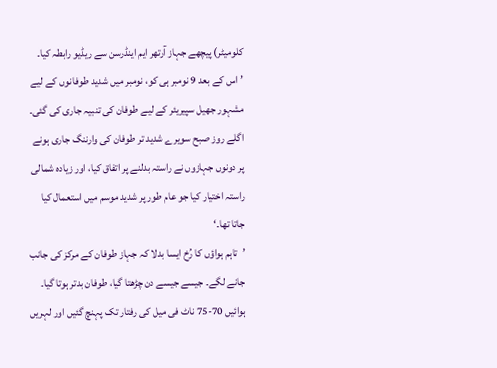کلومیٹر) پیچھے جہاز آرتھر ایم اینڈرسن سے ریڈیو رابطہ کیا۔
’اس کے بعد 9 نومبر ہی کو، نومبر میں شدید طوفانوں کے لیے مشہور جھیل سپیریئر کے لیے طوفان کی تنبیہ جاری کی گئی۔ اگلے روز صبح سویرے شدید تر طوفان کی وارننگ جاری ہونے پر دونوں جہازوں نے راستہ بدلنے پر اتفاق کیا، اور زیادہ شمالی راستہ اختیار کیا جو عام طور پر شدید موسم میں استعمال کیا جاتا تھا۔‘
’تاہم ہواؤں کا رُخ ایسا بدلا کہ جہاز طوفان کے مرکز کی جانب جانے لگے۔ جیسے جیسے دن چڑھتا گیا، طوفان بدتر ہوتا گیا۔ ہوائیں 70-75 ناٹ فی میل کی رفتار تک پہنچ گئیں اور لہریں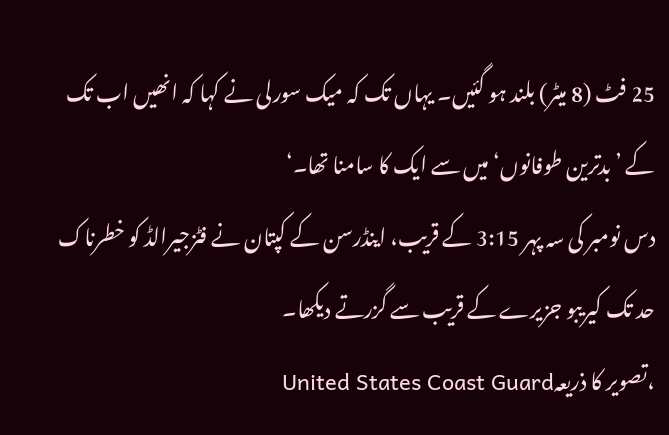25 فٹ (8 میٹر) بلند ہو گئیں۔ یہاں تک کہ میک سورلی نے کہا کہ انھیں اب تک کے ’بدترین طوفانوں‘ میں سے ایک کا سامنا تھا۔‘
دس نومبر کی سہ پہر 3:15 کے قریب، اینڈرسن کے کپتان نے فٹزجیرالڈ کو خطرناک حد تک کیریبو جزیرے کے قریب سے گزرتے دیکھا۔
،تصویر کا ذریعہUnited States Coast Guard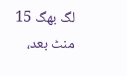لگ بھگ 15 منٹ بعد،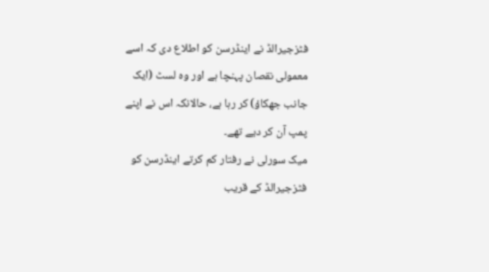فٹزجیرالڈ نے اینڈرسن کو اطلاع دی کہ اسے معمولی نقصان پہنچا ہے اور وہ لسٹ (ایک جانب جھکاؤ) کر رہا ہے، حالانکہ اس نے اپنے پمپ آن کر دیے تھے۔
میک سورلی نے رفتار کم کرتے اینڈرسن کو فٹزجیرالڈ کے قریب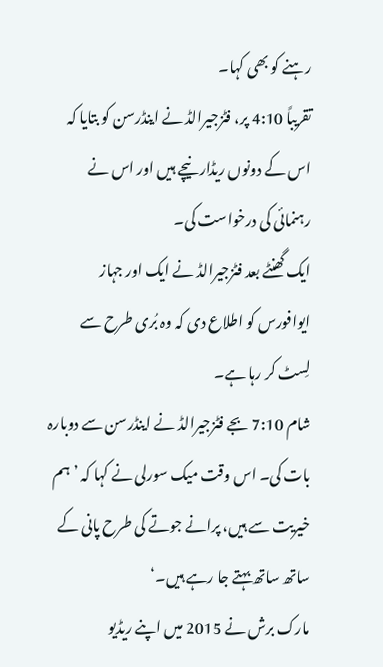رہنے کو بھی کہا۔
تقریباً 4:10 پر، فٹزجیرالڈ نے اینڈرسن کو بتایا کہ اس کے دونوں ریڈار نیچے ہیں اور اس نے رہنمائی کی درخواست کی۔
ایک گھنٹے بعد فٹزجیرالڈ نے ایک اور جہاز ایوافورس کو اطلاع دی کہ وہ بُری طرح سے لِسٹ کر رہا ہے۔
شام 7:10 بجے فٹزجیرالڈ نے اینڈرسن سے دوبارہ بات کی۔ اس وقت میک سورلی نے کہا کہ ’ہم خیریت سے ہیں، پرانے جوتے کی طرح پانی کے ساتھ ساتھ بہتے جا رہے ہیں۔‘
مارک برش نے 2015 میں اپنے ریڈیو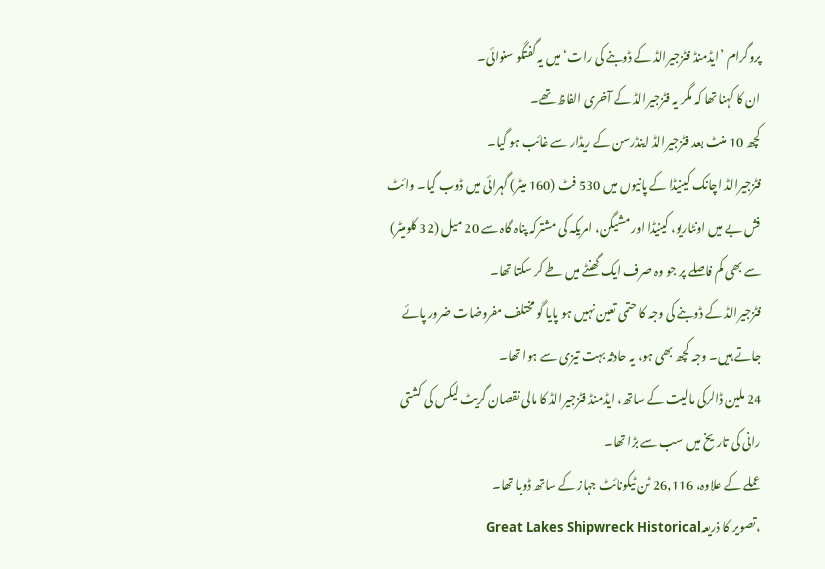پروگرام ’ایڈمنڈ فٹزجیرالڈ کے ڈوبنے کی رات‘ میں یہ گفتگو سنوائی۔
ان کا کہنا تھا کہ مگر یہ فٹزجیرالڈ کے آخری الفاظ تھے۔
کچھ 10 منٹ بعد فٹزجیرالڈ اینڈرسن کے ریڈار سے غائب ہو گیا۔
فٹزجیرالڈ اچانک کینیڈا کے پانیوں میں 530 فٹ (160 میٹر) گہرائی میں ڈوب گیا۔ وائٹ فش بے میں اونٹاریو، کینیڈا اور مشیگن، امریکہ کی مشترکہ پناہ گاہ سے 20 میل (32 کلومیٹر) سے بھی کم فاصلے پر جو وہ صرف ایک گھنٹے میں طے کر سکتا تھا۔
فٹزجیرالڈ کے ڈوبنے کی وجہ کا حتمی تعین نہیں ہو پایا گو مختلف مفروضات ضرور پائے جاتے ہیں۔ وجہ کچھ بھی ہو، یہ حادثہ بہت تیزی سے ہوا تھا۔
24 ملین ڈالرکی مالیت کے ساتھ، ایڈمنڈ فٹزجیرالڈ کا مالی نقصان گریٹ لیکس کی کشتی رانی کی تاریخ میں سب سے بڑا تھا۔
عملے کے علاوہ، 26,116 ٹن ٹیکونائٹ جہاز کے ساتھ ڈوبا تھا۔
،تصویر کا ذریعہGreat Lakes Shipwreck Historical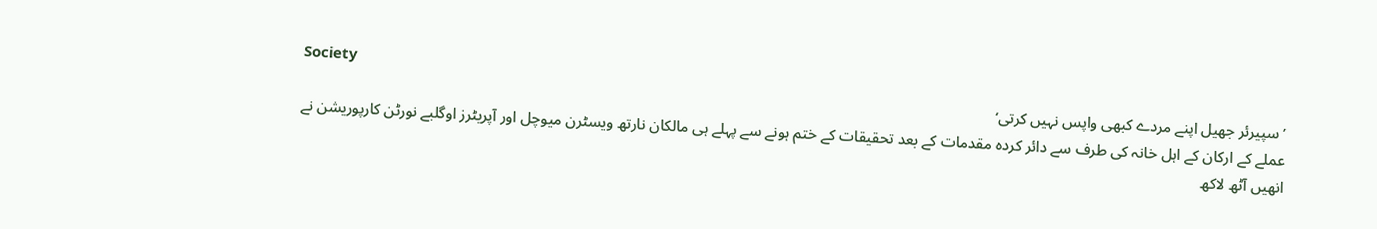Society
’سپیرئر جھیل اپنے مردے کبھی واپس نہیں کرتی‘
عملے کے ارکان کے اہل خانہ کی طرف سے دائر کردہ مقدمات کے بعد تحقیقات کے ختم ہونے سے پہلے ہی مالکان نارتھ ویسٹرن میوچل اور آپریٹرز اوگلبے نورٹن کارپوریشن نے انھیں آٹھ لاکھ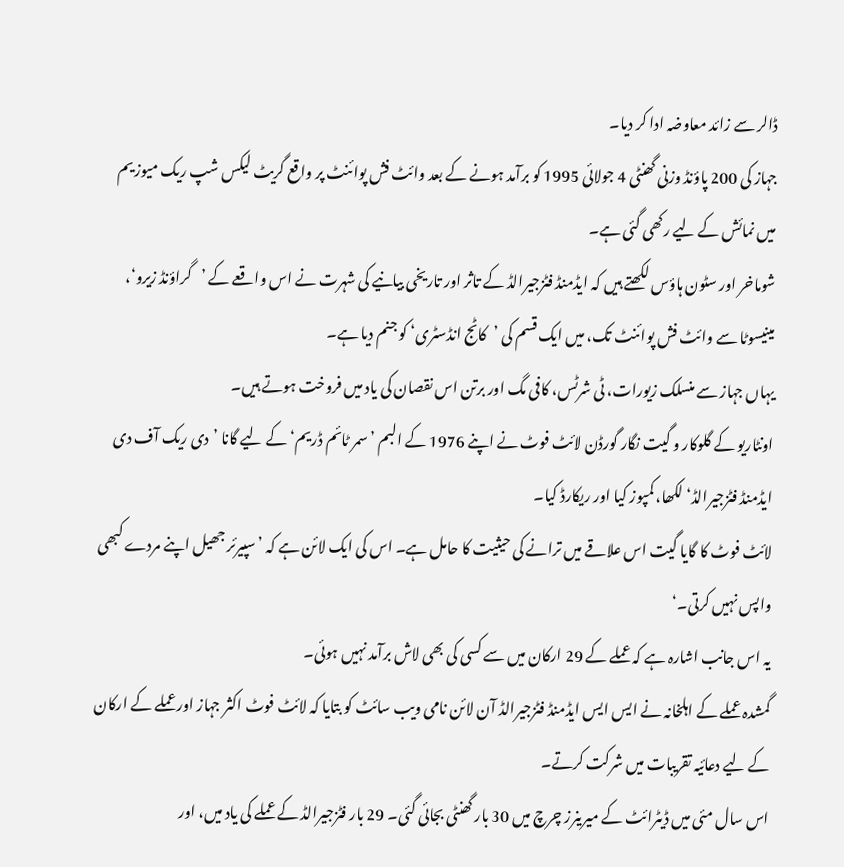ڈالر سے زائد معاوضہ ادا کر دیا۔
جہاز کی 200 پاؤنڈ وزنی گھنٹی 4 جولائی 1995 کو برآمد ہونے کے بعد وائٹ فش پوائنٹ پر واقع گریٹ لیکس شپ ریک میوزیم میں نمائش کے لیے رکھی گئی ہے۔
شوماخر اور سٹون ہاؤس لکھتے ہیں کہ ایڈمنڈ فٹزجیرالڈ کے تاثر اور تاریخی بیانیے کی شہرت نے اس واقعے کے ’گراؤنڈ زیرو‘، مینیسوٹا سے وائٹ فش پوائنٹ تک، میں ایک قسم کی ’کاٹج انڈسٹری‘ کو جنم دیا ہے۔
یہاں جہاز سے منسلک زیورات، ٹی شرٹس، کافی مگ اور برتن اس نقصان کی یاد میں فروخت ہوتے ہیں۔
اونٹاریو کے گلوکار و گیت نگار گورڈن لائٹ فوٹ نے اپنے 1976 کے البم ’سمر ٹائم ڈریم‘ کے لیے گانا ’دی ریک آف دی ایڈمنڈ فٹزجیرالڈ‘ لکھا، کمپوز کیا اور ریکارڈ کیا۔
لائٹ فوٹ کا گایا گیت اس علاقے میں ترانے کی حیثیت کا حامل ہے۔ اس کی ایک لائن ہے کہ ’سپیرئر جھیل اپنے مردے کبھی واپس نہیں کرتی۔‘
یہ اس جانب اشارہ ہے کہ عملے کے 29 ارکان میں سے کسی کی بھی لاش برآمد نہیں ہوئی۔
گمشدہ عملے کے اہلخانہ نے ایس ایس ایڈمنڈ فٹزجیرالڈ آن لائن نامی ویب سائٹ کو بتایا کہ لائٹ فوٹ اکثر جہاز اور عملے کے ارکان کے لیے دعائیہ تقریبات میں شرکت کرتے۔
اس سال مئی میں ڈیٹرائٹ کے میرینرز چرچ میں 30 بار گھنٹی بجائی گئی۔ 29 بار فٹزجیرالڈ کے عملے کی یاد میں، اور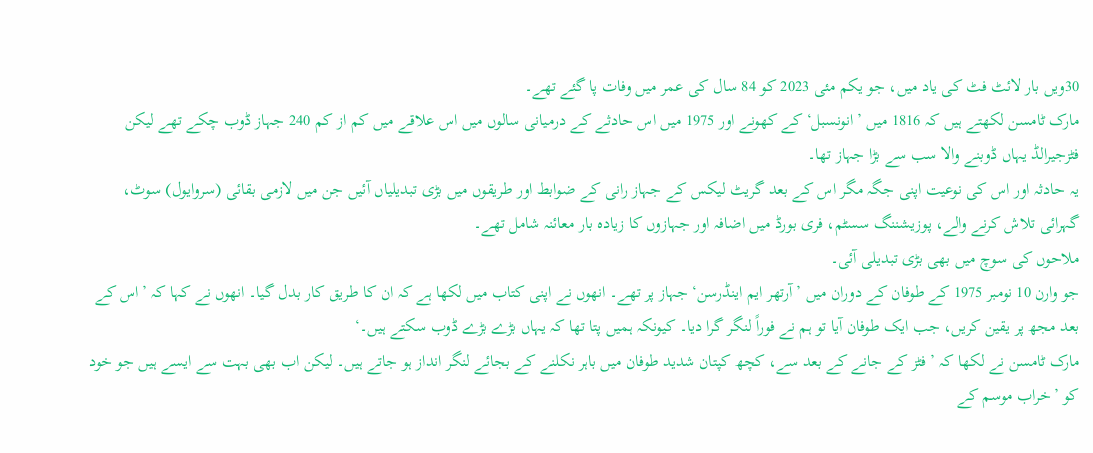30ویں بار لائٹ فٹ کی یاد میں، جو یکم مئی 2023 کو 84 سال کی عمر میں وفات پا گئے تھے۔
مارک ٹامسن لکھتے ہیں کہ 1816 میں ’انونسبل‘ کے کھونے اور 1975 میں اس حادثے کے درمیانی سالوں میں اس علاقے میں کم از کم 240 جہاز ڈوب چکے تھے لیکن فٹزجیرالڈ یہاں ڈوبنے والا سب سے بڑا جہاز تھا۔
یہ حادثہ اور اس کی نوعیت اپنی جگہ مگر اس کے بعد گریٹ لیکس کے جہاز رانی کے ضوابط اور طریقوں میں بڑی تبدیلیاں آئیں جن میں لازمی بقائی (سروایول) سوٹ، گہرائی تلاش کرنے والے، پوزیشننگ سسٹم، فری بورڈ میں اضافہ اور جہازوں کا زیادہ بار معائنہ شامل تھے۔
ملاحوں کی سوچ میں بھی بڑی تبدیلی آئی۔
جو وارن 10 نومبر 1975 کے طوفان کے دوران میں ’آرتھر ایم اینڈرسن‘ جہاز پر تھے۔ انھوں نے اپنی کتاب میں لکھا ہے کہ ان کا طریق کار بدل گیا۔ انھوں نے کہا کہ ’اس کے بعد مجھ پر یقین کریں، جب ایک طوفان آیا تو ہم نے فوراً لنگر گرا دیا۔ کیونکہ ہمیں پتا تھا کہ یہاں بڑے بڑے ڈوب سکتے ہیں۔‘
مارک ٹامسن نے لکھا کہ ’فٹز کے جانے کے بعد سے، کچھ کپتان شدید طوفان میں باہر نکلنے کے بجائے لنگر انداز ہو جاتے ہیں۔ لیکن اب بھی بہت سے ایسے ہیں جو خود کو ’خراب موسم کے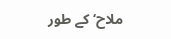ملاح‘ کے طور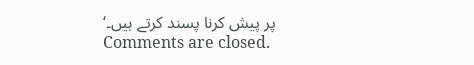پر پیش کرنا پسند کرتے ہیں۔‘
Comments are closed.